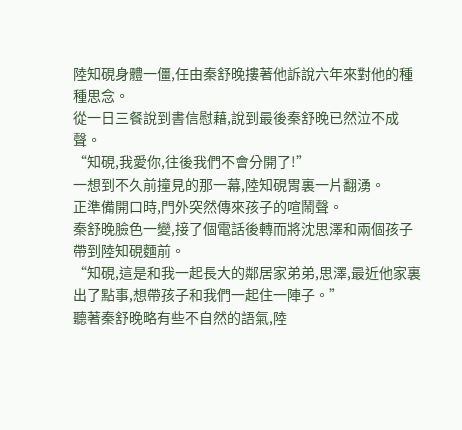陸知硯身體一僵,任由秦舒晚摟著他訴說六年來對他的種種思念。
從一日三餐說到書信慰藉,說到最後秦舒晚已然泣不成聲。
“知硯,我愛你,往後我們不會分開了!”
一想到不久前撞見的那一幕,陸知硯胃裏一片翻湧。
正準備開口時,門外突然傳來孩子的喧鬧聲。
秦舒晚臉色一變,接了個電話後轉而將沈思澤和兩個孩子帶到陸知硯麵前。
“知硯,這是和我一起長大的鄰居家弟弟,思澤,最近他家裏出了點事,想帶孩子和我們一起住一陣子。”
聽著秦舒晚略有些不自然的語氣,陸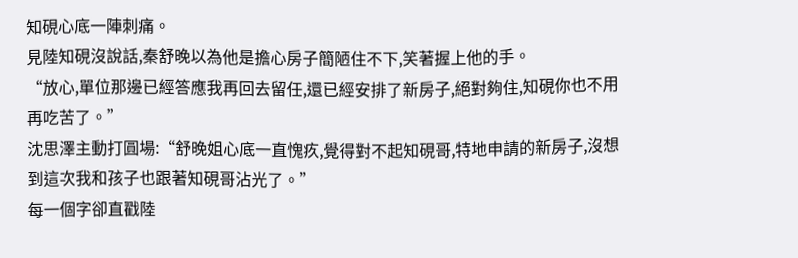知硯心底一陣刺痛。
見陸知硯沒說話,秦舒晚以為他是擔心房子簡陋住不下,笑著握上他的手。
“放心,單位那邊已經答應我再回去留任,還已經安排了新房子,絕對夠住,知硯你也不用再吃苦了。”
沈思澤主動打圓場:“舒晚姐心底一直愧疚,覺得對不起知硯哥,特地申請的新房子,沒想到這次我和孩子也跟著知硯哥沾光了。”
每一個字卻直戳陸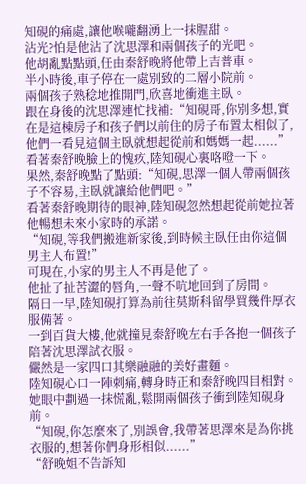知硯的痛處,讓他喉嚨翻湧上一抹腥甜。
沾光?怕是他沾了沈思澤和兩個孩子的光吧。
他胡亂點點頭,任由秦舒晚將他帶上吉普車。
半小時後,車子停在一處別致的二層小院前。
兩個孩子熟稔地推開門,欣喜地衝進主臥。
跟在身後的沈思澤連忙找補:“知硯哥,你別多想,實在是這棟房子和孩子們以前住的房子布置太相似了,他們一看見這個主臥就想起從前和媽媽一起......”
看著秦舒晚臉上的愧疚,陸知硯心裏咯噔一下。
果然,秦舒晚點了點頭:“知硯,思澤一個人帶兩個孩子不容易,主臥就讓給他們吧。”
看著秦舒晚期待的眼神,陸知硯忽然想起從前她拉著他暢想未來小家時的承諾。
“知硯,等我們搬進新家後,到時候主臥任由你這個男主人布置!”
可現在,小家的男主人不再是他了。
他扯了扯苦澀的唇角,一聲不吭地回到了房間。
隔日一早,陸知硯打算為前往莫斯科留學買幾件厚衣服備著。
一到百貨大樓,他就撞見秦舒晚左右手各抱一個孩子陪著沈思澤試衣服。
儼然是一家四口其樂融融的美好畫麵。
陸知硯心口一陣刺痛,轉身時正和秦舒晚四目相對。
她眼中劃過一抹慌亂,鬆開兩個孩子衝到陸知硯身前。
“知硯,你怎麼來了,別誤會,我帶著思澤來是為你挑衣服的,想著你們身形相似......”
“舒晚姐不告訴知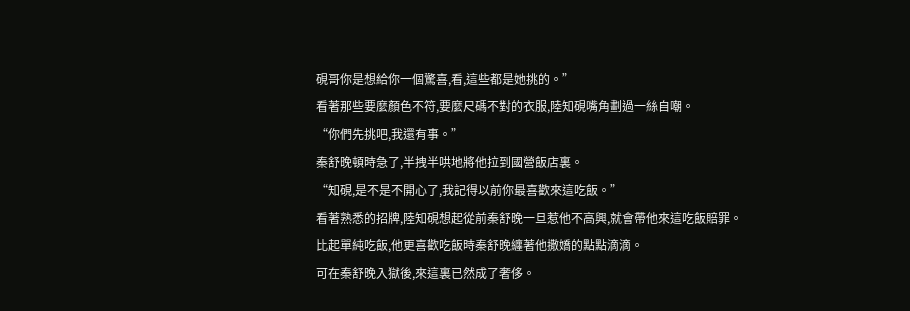硯哥你是想給你一個驚喜,看,這些都是她挑的。”
看著那些要麼顏色不符,要麼尺碼不對的衣服,陸知硯嘴角劃過一絲自嘲。
“你們先挑吧,我還有事。”
秦舒晚頓時急了,半拽半哄地將他拉到國營飯店裏。
“知硯,是不是不開心了,我記得以前你最喜歡來這吃飯。”
看著熟悉的招牌,陸知硯想起從前秦舒晚一旦惹他不高興,就會帶他來這吃飯賠罪。
比起單純吃飯,他更喜歡吃飯時秦舒晚纏著他撒嬌的點點滴滴。
可在秦舒晚入獄後,來這裏已然成了奢侈。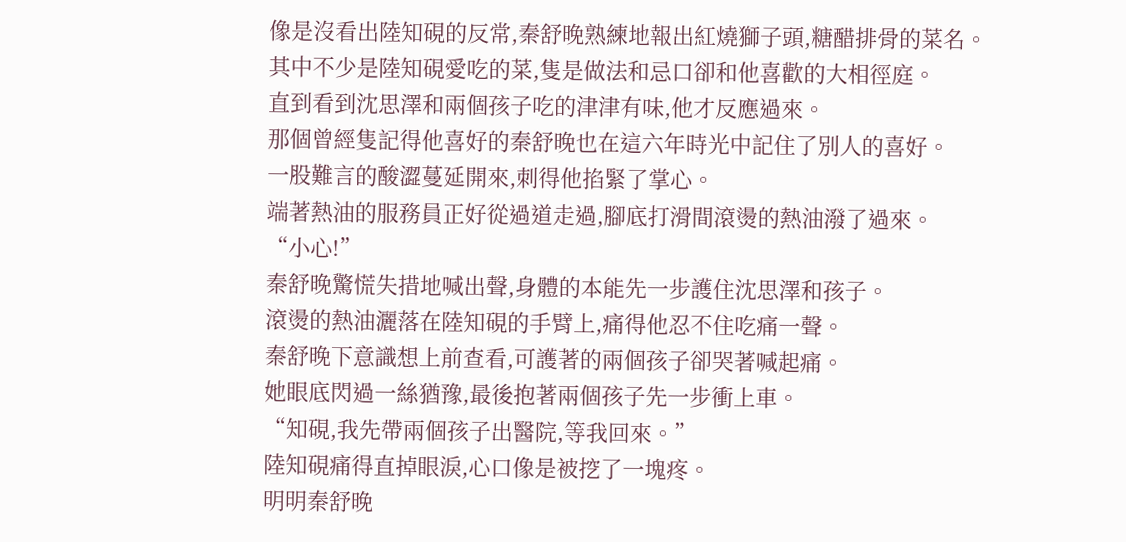像是沒看出陸知硯的反常,秦舒晚熟練地報出紅燒獅子頭,糖醋排骨的菜名。
其中不少是陸知硯愛吃的菜,隻是做法和忌口卻和他喜歡的大相徑庭。
直到看到沈思澤和兩個孩子吃的津津有味,他才反應過來。
那個曾經隻記得他喜好的秦舒晚也在這六年時光中記住了別人的喜好。
一股難言的酸澀蔓延開來,刺得他掐緊了掌心。
端著熱油的服務員正好從過道走過,腳底打滑間滾燙的熱油潑了過來。
“小心!”
秦舒晚驚慌失措地喊出聲,身體的本能先一步護住沈思澤和孩子。
滾燙的熱油灑落在陸知硯的手臂上,痛得他忍不住吃痛一聲。
秦舒晚下意識想上前查看,可護著的兩個孩子卻哭著喊起痛。
她眼底閃過一絲猶豫,最後抱著兩個孩子先一步衝上車。
“知硯,我先帶兩個孩子出醫院,等我回來。”
陸知硯痛得直掉眼淚,心口像是被挖了一塊疼。
明明秦舒晚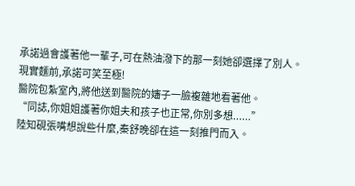承諾過會護著他一輩子,可在熱油潑下的那一刻她卻選擇了別人。
現實麵前,承諾可笑至極!
醫院包紮室內,將他送到醫院的嬸子一臉複雜地看著他。
“同誌,你姐姐護著你姐夫和孩子也正常,你別多想......”
陸知硯張嘴想說些什麼,秦舒晚卻在這一刻推門而入。